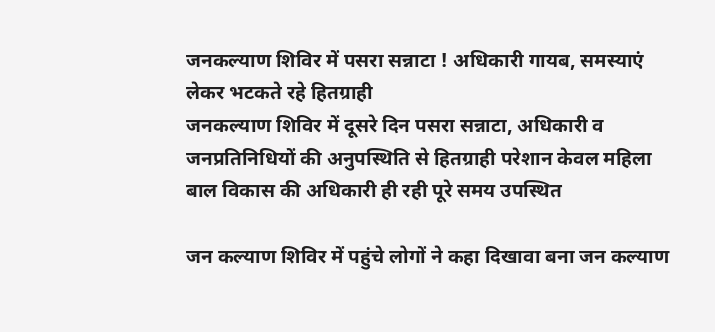जनकल्याण शिविर में पसरा सन्नाटा ! अधिकारी गायब, समस्याएं लेकर भटकते रहे हितग्राही
जनकल्याण शिविर में दूसरे दिन पसरा सन्नाटा, अधिकारी व जनप्रतिनिधियों की अनुपस्थिति से हितग्राही परेशान केवल महिला बाल विकास की अधिकारी ही रही पूरे समय उपस्थित

जन कल्याण शिविर में पहुंचे लोगों ने कहा दिखावा बना जन कल्याण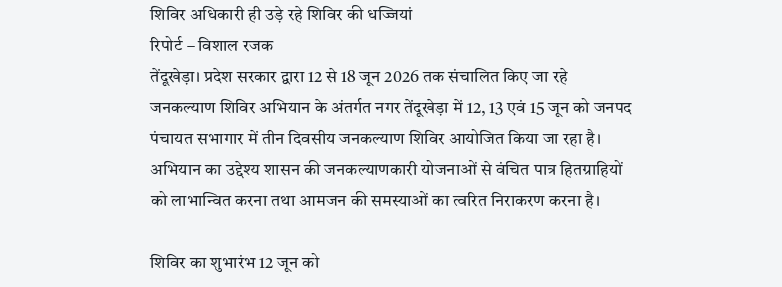शिविर अधिकारी ही उड़े रहे शिविर की धज्जियां
रिपोर्ट – विशाल रजक
तेंदूखेड़ा। प्रदेश सरकार द्वारा 12 से 18 जून 2026 तक संचालित किए जा रहे जनकल्याण शिविर अभियान के अंतर्गत नगर तेंदूखेड़ा में 12, 13 एवं 15 जून को जनपद पंचायत सभागार में तीन दिवसीय जनकल्याण शिविर आयोजित किया जा रहा है। अभियान का उद्देश्य शासन की जनकल्याणकारी योजनाओं से वंचित पात्र हितग्राहियों को लाभान्वित करना तथा आमजन की समस्याओं का त्वरित निराकरण करना है।

शिविर का शुभारंभ 12 जून को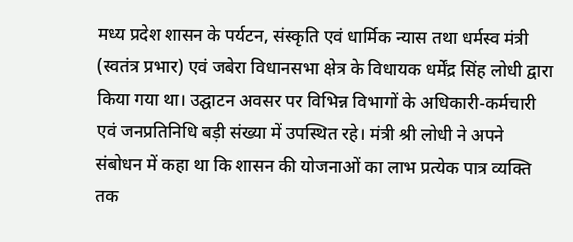मध्य प्रदेश शासन के पर्यटन, संस्कृति एवं धार्मिक न्यास तथा धर्मस्व मंत्री (स्वतंत्र प्रभार) एवं जबेरा विधानसभा क्षेत्र के विधायक धर्मेंद्र सिंह लोधी द्वारा किया गया था। उद्घाटन अवसर पर विभिन्न विभागों के अधिकारी-कर्मचारी एवं जनप्रतिनिधि बड़ी संख्या में उपस्थित रहे। मंत्री श्री लोधी ने अपने संबोधन में कहा था कि शासन की योजनाओं का लाभ प्रत्येक पात्र व्यक्ति तक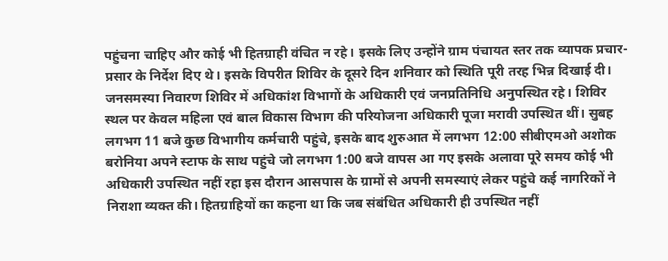पहुंचना चाहिए और कोई भी हितग्राही वंचित न रहे। इसके लिए उन्होंने ग्राम पंचायत स्तर तक व्यापक प्रचार-प्रसार के निर्देश दिए थे। इसके विपरीत शिविर के दूसरे दिन शनिवार को स्थिति पूरी तरह भिन्न दिखाई दी। जनसमस्या निवारण शिविर में अधिकांश विभागों के अधिकारी एवं जनप्रतिनिधि अनुपस्थित रहे। शिविर स्थल पर केवल महिला एवं बाल विकास विभाग की परियोजना अधिकारी पूजा मरावी उपस्थित थीं। सुबह लगभग 11 बजे कुछ विभागीय कर्मचारी पहुंचे, इसके बाद शुरुआत में लगभग 12:00 सीबीएमओ अशोक बरोनिया अपने स्टाफ के साथ पहुंचे जो लगभग 1:00 बजे वापस आ गए इसके अलावा पूरे समय कोई भी अधिकारी उपस्थित नहीं रहा इस दौरान आसपास के ग्रामों से अपनी समस्याएं लेकर पहुंचे कई नागरिकों ने निराशा व्यक्त की। हितग्राहियों का कहना था कि जब संबंधित अधिकारी ही उपस्थित नहीं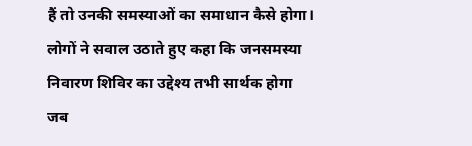हैं तो उनकी समस्याओं का समाधान कैसे होगा। लोगों ने सवाल उठाते हुए कहा कि जनसमस्या निवारण शिविर का उद्देश्य तभी सार्थक होगा जब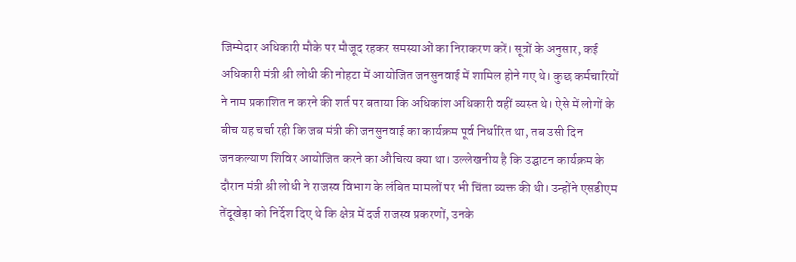जिम्मेदार अधिकारी मौके पर मौजूद रहकर समस्याओं का निराकरण करें। सूत्रों के अनुसार, कई अधिकारी मंत्री श्री लोधी की नोहटा में आयोजित जनसुनवाई में शामिल होने गए थे। कुछ कर्मचारियों ने नाम प्रकाशित न करने की शर्त पर बताया कि अधिकांश अधिकारी वहीं व्यस्त थे। ऐसे में लोगों के बीच यह चर्चा रही कि जब मंत्री की जनसुनवाई का कार्यक्रम पूर्व निर्धारित था, तब उसी दिन जनकल्याण शिविर आयोजित करने का औचित्य क्या था। उल्लेखनीय है कि उद्घाटन कार्यक्रम के दौरान मंत्री श्री लोधी ने राजस्व विभाग के लंबित मामलों पर भी चिंता व्यक्त की थी। उन्होंने एसडीएम तेंदूखेड़ा को निर्देश दिए थे कि क्षेत्र में दर्ज राजस्व प्रकरणों, उनके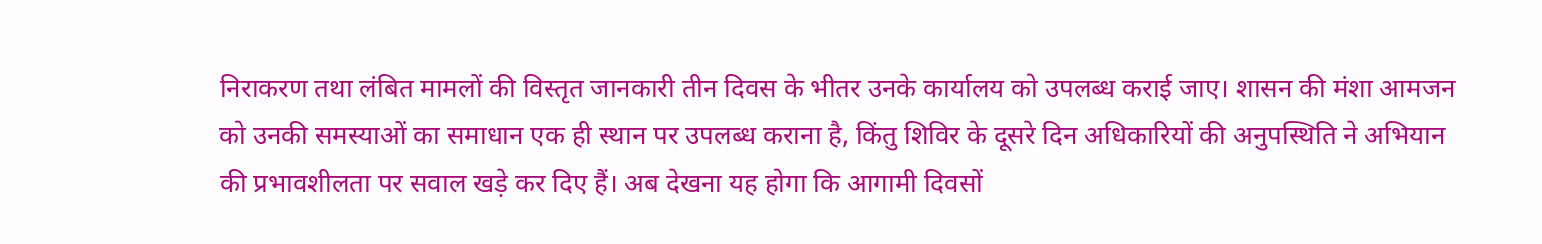निराकरण तथा लंबित मामलों की विस्तृत जानकारी तीन दिवस के भीतर उनके कार्यालय को उपलब्ध कराई जाए। शासन की मंशा आमजन को उनकी समस्याओं का समाधान एक ही स्थान पर उपलब्ध कराना है, किंतु शिविर के दूसरे दिन अधिकारियों की अनुपस्थिति ने अभियान की प्रभावशीलता पर सवाल खड़े कर दिए हैं। अब देखना यह होगा कि आगामी दिवसों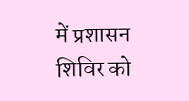में प्रशासन शिविर को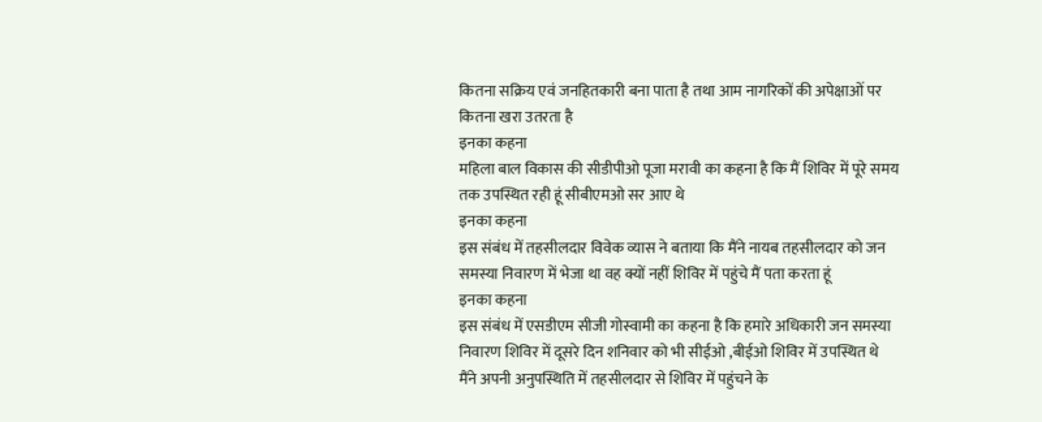कितना सक्रिय एवं जनहितकारी बना पाता है तथा आम नागरिकों की अपेक्षाओं पर कितना खरा उतरता है
इनका कहना
महिला बाल विकास की सीडीपीओ पूजा मरावी का कहना है कि मैं शिविर में पूरे समय तक उपस्थित रही हूं सीबीएमओ सर आए थे
इनका कहना
इस संबंध में तहसीलदार विवेक व्यास ने बताया कि मैंने नायब तहसीलदार को जन समस्या निवारण में भेजा था वह क्यों नहीं शिविर में पहुंचे मैं पता करता हूं
इनका कहना
इस संबंध में एसडीएम सीजी गोस्वामी का कहना है कि हमारे अधिकारी जन समस्या निवारण शिविर में दूसरे दिन शनिवार को भी सीईओ ,बीईओ शिविर में उपस्थित थे मैंने अपनी अनुपस्थिति में तहसीलदार से शिविर में पहुंचने के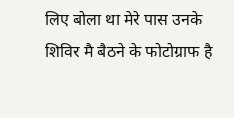लिए बोला था मेरे पास उनके शिविर मै बैठने के फोटोग्राफ है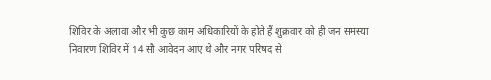शिविर के अलावा और भी कुछ काम अधिकारियों के होते हैं शुक्रवार को ही जन समस्या निवारण शिविर में 14 सौ आवेदन आए थे और नगर परिषद से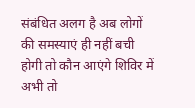संबंधित अलग है अब लोगों की समस्याएं ही नहीं बची होगी तो कौन आएंगे शिविर में अभी तो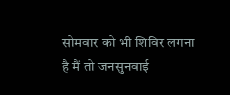सोमवार को भी शिविर लगना है मैं तो जनसुनवाई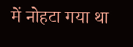में नोहटा गया था